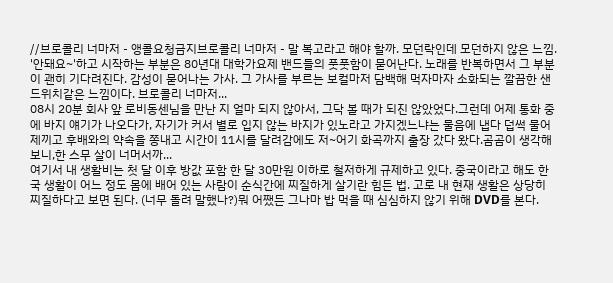//브로콜리 너마저 - 앵콜요청금지브로콜리 너마저 - 말 복고라고 해야 할까. 모던락인데 모던하지 않은 느낌. '안돼요~'하고 시작하는 부분은 80년대 대학가요제 밴드들의 풋풋함이 묻어난다. 노래를 반복하면서 그 부분이 괜히 기다려진다. 감성이 묻어나는 가사. 그 가사를 부르는 보컬마저 담백해 먹자마자 소화되는 깔끔한 샌드위치같은 느낌이다. 브로콜리 너마저...
08시 20분 회사 앞 로비동센님을 만난 지 얼마 되지 않아서, 그닥 볼 때가 되진 않았었다.그런데 어제 통화 중에 바지 얘기가 나오다가, 자기가 커서 별로 입지 않는 바지가 있노라고 가지겠느냐는 물음에 냅다 덥썩 물어제끼고 후배와의 약속을 쫑내고 시간이 11시를 달려감에도 저~어기 화곡까지 출장 갔다 왔다.곰곰이 생각해보니,한 스무 살이 너머서까...
여기서 내 생활비는 첫 달 이후 방값 포함 한 달 30만원 이하로 철저하게 규제하고 있다. 중국이라고 해도 한국 생활이 어느 정도 몸에 배어 있는 사람이 순식간에 찌질하게 살기란 힘든 법. 고로 내 현재 생활은 상당히 찌질하다고 보면 된다. (너무 돌려 말했나?)뭐 어쨌든 그나마 밥 먹을 때 심심하지 않기 위해 DVD를 본다.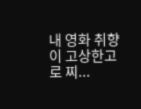내 영화 취향이 고상한고로 찌...